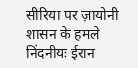सीरिया पर ज़ायोनी शासन के हमले निंदनीयः ईरान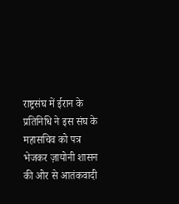राष्ट्रसंघ में ईरान के प्रतिनिधि ने इस संघ के महासचिव को पत्र भेजकर ज़ायोनी शासन की ओर से आतंकवादी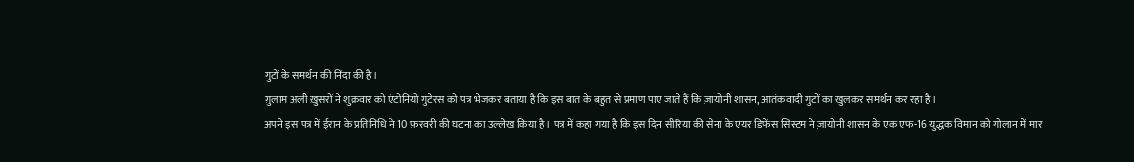गुटों के समर्थन की निंदा की है।
ग़ुलाम अली ख़ुसरों ने शुक्रवार को एंटोनियो गुटेरस को पत्र भेजकर बताया है कि इस बात के बहुत से प्रमाण पाए जाते हैं कि ज़ायोनी शासन, आतंकवादी गुटों का खुलकर समर्थन कर रहा है।
अपने इस पत्र में ईरान के प्रतिनिधि ने 10 फ़रवरी की घटना का उल्लेख किया है। पत्र में कहा गया है कि इस दिन सीरिया की सेना के एयर डिफेंस सिस्टम ने ज़ायोनी शासन के एक एफ-16 युद्धक विमान को गोलान में मार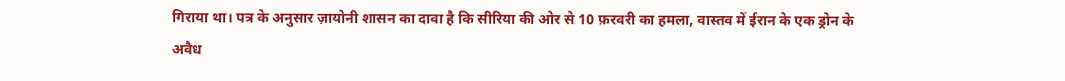गिराया था। पत्र के अनुसार ज़ायोनी शासन का दावा है कि सीरिया की ओर से 10 फ़रवरी का हमला, वास्तव में ईरान के एक ड्रोन के अवैध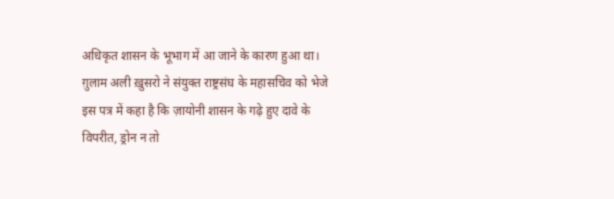अधिकृत शासन के भूभाग में आ जाने के कारण हुआ था।
ग़ुलाम अली ख़ुसरो ने संयुक्त राष्ट्रसंघ के महासचिव को भेजे इस पत्र में कहा है कि ज़ायोनी शासन के गढ़े हुए दावे के विपरीत, ड्रोन न तो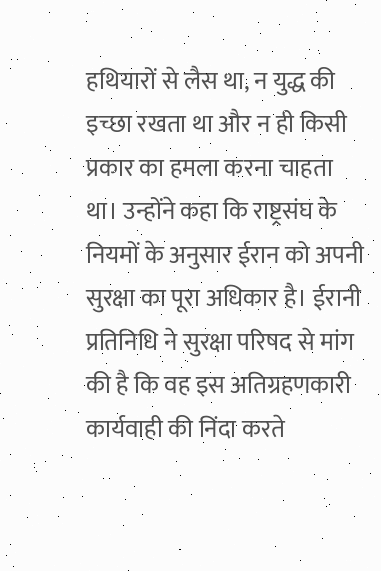हथियारों से लैस था, न युद्ध की इच्छा रखता था और न ही किसी प्रकार का हमला करना चाहता था। उन्होंने कहा कि राष्ट्रसंघ के नियमों के अनुसार ईरान को अपनी सुरक्षा का पूरा अधिकार है। ईरानी प्रतिनिधि ने सुरक्षा परिषद से मांग की है कि वह इस अतिग्रहणकारी कार्यवाही की निंदा करते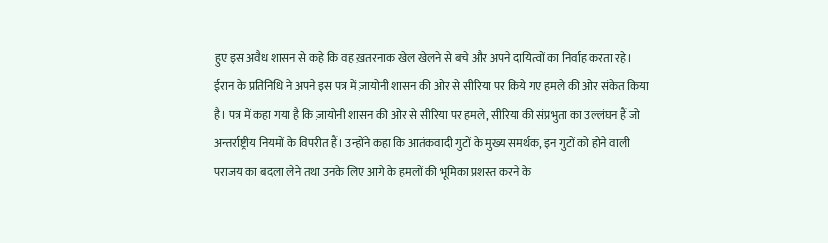हुए इस अवैध शासन से कहे कि वह ख़तरनाक खेल खेलने से बचे और अपने दायित्वों का निर्वाह करता रहे।
ईरान के प्रतिनिधि ने अपने इस पत्र में ज़ायोनी शासन की ओर से सीरिया पर किये गए हमले की ओर संकेत किया है। पत्र में कहा गया है कि ज़ायोनी शासन की ओर से सीरिया पर हमले, सीरिया की संप्रभुता का उल्लंघन हैं जो अन्तर्राष्ट्रीय नियमों के विपरीत हैं। उन्होंने कहा कि आतंकवादी गुटों के मुख्य समर्थक, इन गुटों को होने वाली पराजय का बदला लेने तथा उनके लिए आगे के हमलों की भूमिका प्रशस्त करने के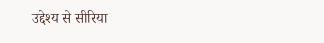उद्देश्य से सीरिया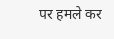पर हमले कर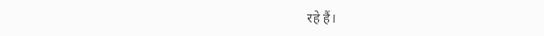रहे हैं।